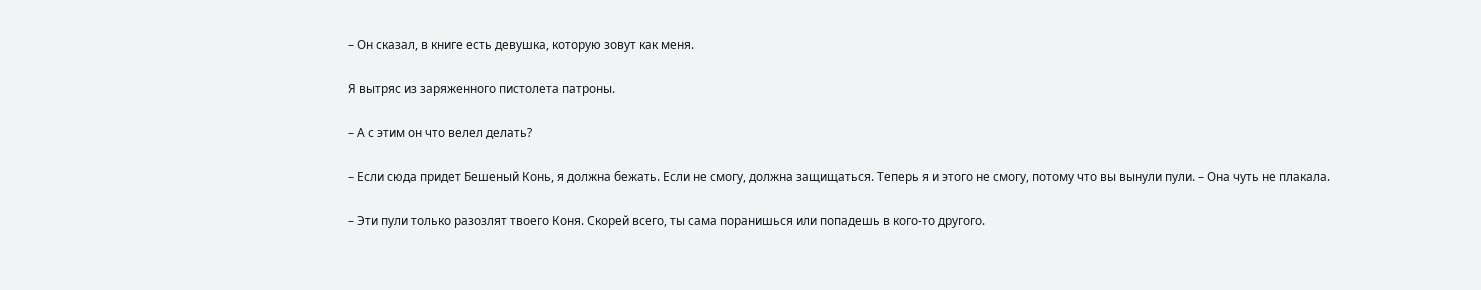– Он сказал, в книге есть девушка, которую зовут как меня.

Я вытряс из заряженного пистолета патроны.

– А с этим он что велел делать?

– Если сюда придет Бешеный Конь, я должна бежать. Если не смогу, должна защищаться. Теперь я и этого не смогу, потому что вы вынули пули. – Она чуть не плакала.

– Эти пули только разозлят твоего Коня. Скорей всего, ты сама поранишься или попадешь в кого-то другого.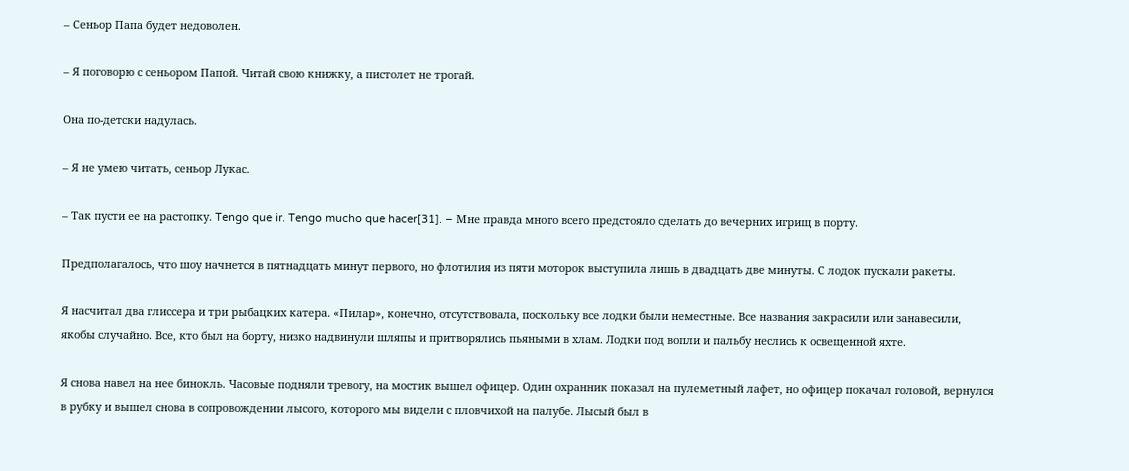– Сеньор Папа будет недоволен.

– Я поговорю с сеньором Папой. Читай свою книжку, а пистолет не трогай.

Она по-детски надулась.

– Я не умею читать, сеньор Лукас.

– Так пусти ее на растопку. Tengo que ir. Tengo mucho que hacer[31]. – Мне правда много всего предстояло сделать до вечерних игрищ в порту.

Предполагалось, что шоу начнется в пятнадцать минут первого, но флотилия из пяти моторок выступила лишь в двадцать две минуты. С лодок пускали ракеты.

Я насчитал два глиссера и три рыбацких катера. «Пилар», конечно, отсутствовала, поскольку все лодки были неместные. Все названия закрасили или занавесили, якобы случайно. Все, кто был на борту, низко надвинули шляпы и притворялись пьяными в хлам. Лодки под вопли и пальбу неслись к освещенной яхте.

Я снова навел на нее бинокль. Часовые подняли тревогу, на мостик вышел офицер. Один охранник показал на пулеметный лафет, но офицер покачал головой, вернулся в рубку и вышел снова в сопровождении лысого, которого мы видели с пловчихой на палубе. Лысый был в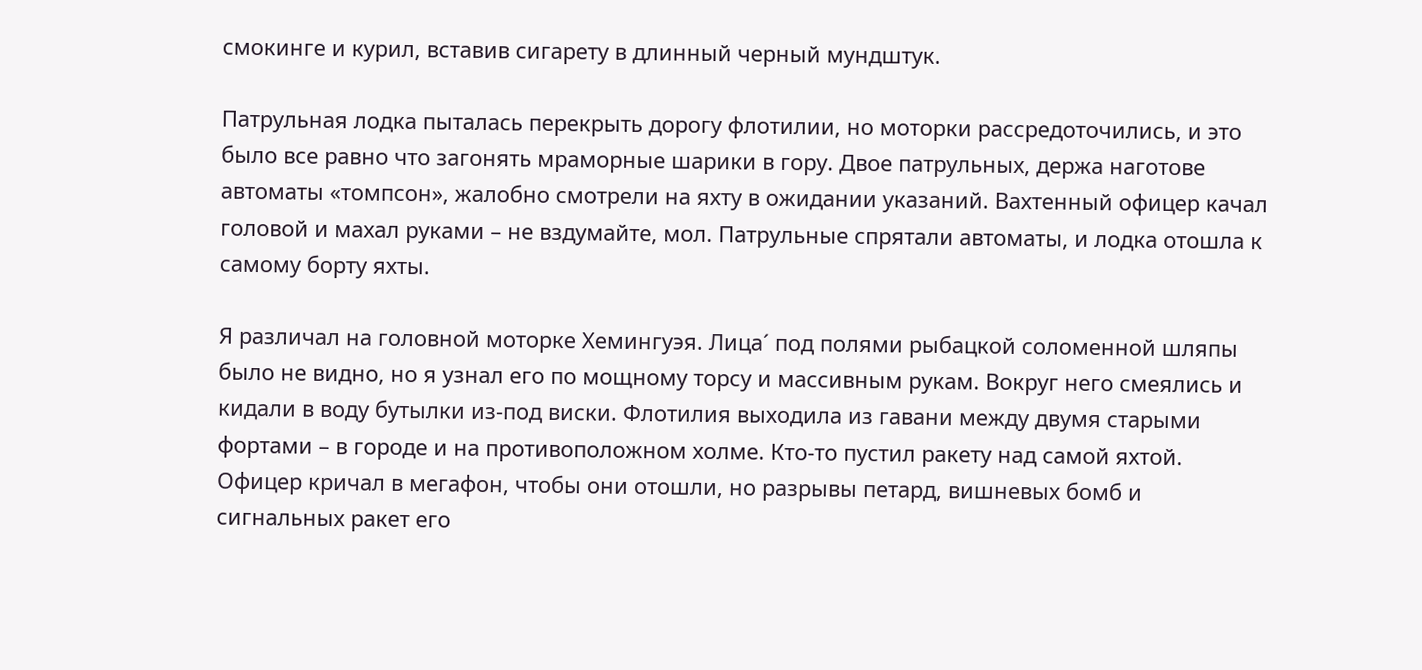смокинге и курил, вставив сигарету в длинный черный мундштук.

Патрульная лодка пыталась перекрыть дорогу флотилии, но моторки рассредоточились, и это было все равно что загонять мраморные шарики в гору. Двое патрульных, держа наготове автоматы «томпсон», жалобно смотрели на яхту в ожидании указаний. Вахтенный офицер качал головой и махал руками – не вздумайте, мол. Патрульные спрятали автоматы, и лодка отошла к самому борту яхты.

Я различал на головной моторке Хемингуэя. Лица´ под полями рыбацкой соломенной шляпы было не видно, но я узнал его по мощному торсу и массивным рукам. Вокруг него смеялись и кидали в воду бутылки из-под виски. Флотилия выходила из гавани между двумя старыми фортами – в городе и на противоположном холме. Кто-то пустил ракету над самой яхтой. Офицер кричал в мегафон, чтобы они отошли, но разрывы петард, вишневых бомб и сигнальных ракет его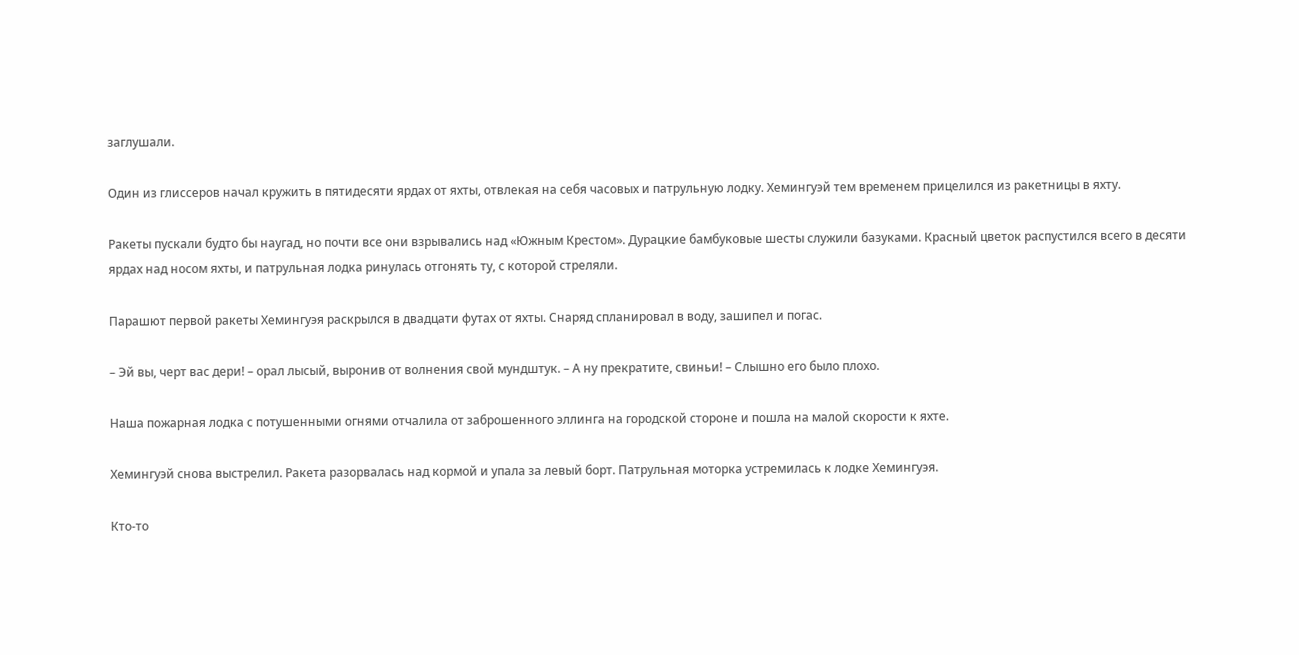заглушали.

Один из глиссеров начал кружить в пятидесяти ярдах от яхты, отвлекая на себя часовых и патрульную лодку. Хемингуэй тем временем прицелился из ракетницы в яхту.

Ракеты пускали будто бы наугад, но почти все они взрывались над «Южным Крестом». Дурацкие бамбуковые шесты служили базуками. Красный цветок распустился всего в десяти ярдах над носом яхты, и патрульная лодка ринулась отгонять ту, с которой стреляли.

Парашют первой ракеты Хемингуэя раскрылся в двадцати футах от яхты. Снаряд спланировал в воду, зашипел и погас.

– Эй вы, черт вас дери! – орал лысый, выронив от волнения свой мундштук. – А ну прекратите, свиньи! – Слышно его было плохо.

Наша пожарная лодка с потушенными огнями отчалила от заброшенного эллинга на городской стороне и пошла на малой скорости к яхте.

Хемингуэй снова выстрелил. Ракета разорвалась над кормой и упала за левый борт. Патрульная моторка устремилась к лодке Хемингуэя.

Кто-то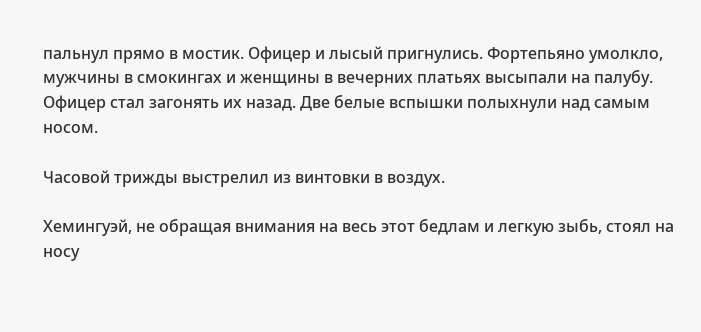пальнул прямо в мостик. Офицер и лысый пригнулись. Фортепьяно умолкло, мужчины в смокингах и женщины в вечерних платьях высыпали на палубу. Офицер стал загонять их назад. Две белые вспышки полыхнули над самым носом.

Часовой трижды выстрелил из винтовки в воздух.

Хемингуэй, не обращая внимания на весь этот бедлам и легкую зыбь, стоял на носу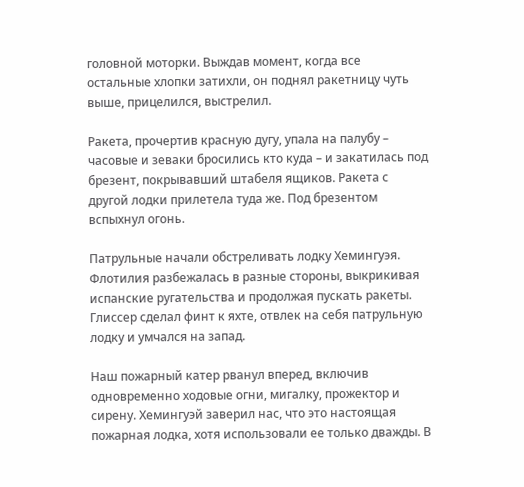головной моторки. Выждав момент, когда все остальные хлопки затихли, он поднял ракетницу чуть выше, прицелился, выстрелил.

Ракета, прочертив красную дугу, упала на палубу – часовые и зеваки бросились кто куда – и закатилась под брезент, покрывавший штабеля ящиков. Ракета с другой лодки прилетела туда же. Под брезентом вспыхнул огонь.

Патрульные начали обстреливать лодку Хемингуэя. Флотилия разбежалась в разные стороны, выкрикивая испанские ругательства и продолжая пускать ракеты. Глиссер сделал финт к яхте, отвлек на себя патрульную лодку и умчался на запад.

Наш пожарный катер рванул вперед, включив одновременно ходовые огни, мигалку, прожектор и сирену. Хемингуэй заверил нас, что это настоящая пожарная лодка, хотя использовали ее только дважды. В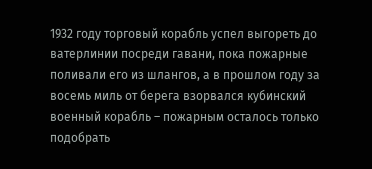1932 году торговый корабль успел выгореть до ватерлинии посреди гавани, пока пожарные поливали его из шлангов, а в прошлом году за восемь миль от берега взорвался кубинский военный корабль – пожарным осталось только подобрать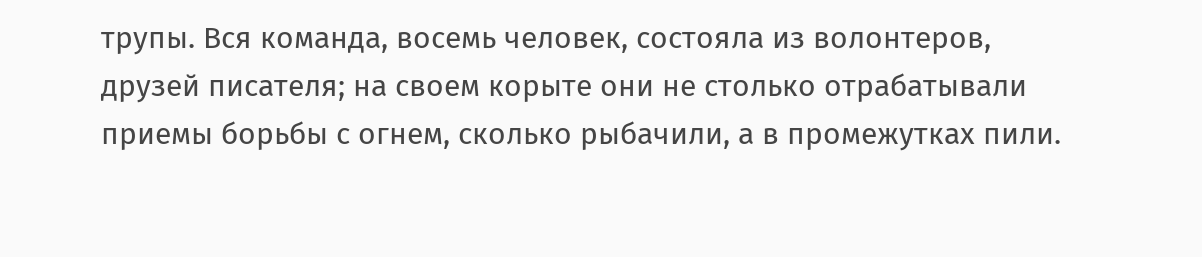трупы. Вся команда, восемь человек, состояла из волонтеров, друзей писателя; на своем корыте они не столько отрабатывали приемы борьбы с огнем, сколько рыбачили, а в промежутках пили.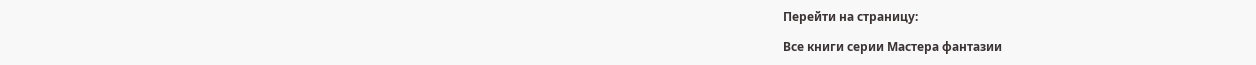Перейти на страницу:

Все книги серии Мастера фантазии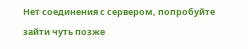Нет соединения с сервером, попробуйте зайти чуть позже